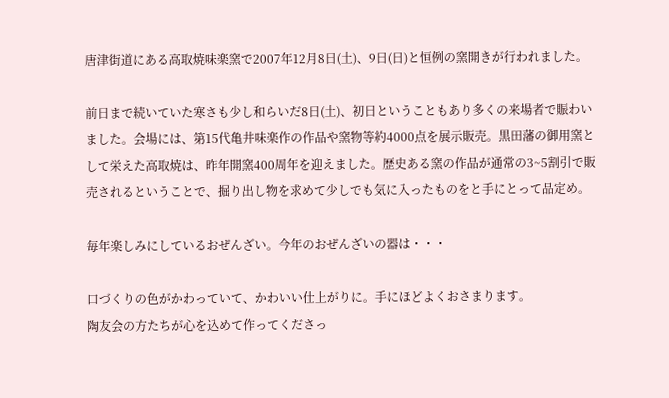唐津街道にある高取焼味楽窯で2007年12月8日(土)、9日(日)と恒例の窯開きが行われました。

前日まで続いていた寒さも少し和らいだ8日(土)、初日ということもあり多くの来場者で賑わいました。会場には、第15代亀井味楽作の作品や窯物等約4000点を展示販売。黒田藩の御用窯として栄えた高取焼は、昨年開窯400周年を迎えました。歴史ある窯の作品が通常の3~5割引で販売されるということで、掘り出し物を求めて少しでも気に入ったものをと手にとって品定め。

毎年楽しみにしているおぜんざい。今年のおぜんざいの器は・・・

口づくりの色がかわっていて、かわいい仕上がりに。手にほどよくおさまります。
陶友会の方たちが心を込めて作ってくださっ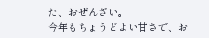た、おぜんざい。
今年もちょうどよい甘さで、お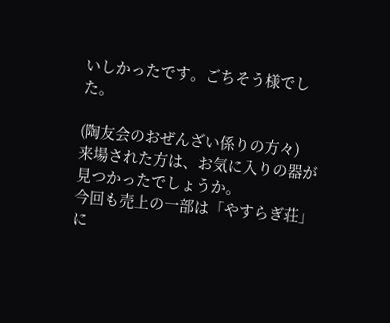いしかったです。ごちそう様でした。

(陶友会のおぜんざい係りの方々)
来場された方は、お気に入りの器が見つかったでしょうか。
今回も売上の一部は「やすらぎ荘」に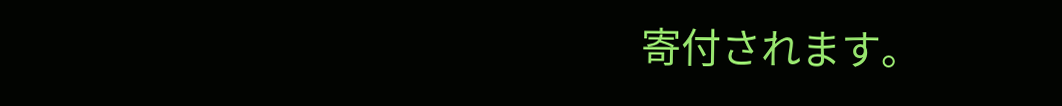寄付されます。